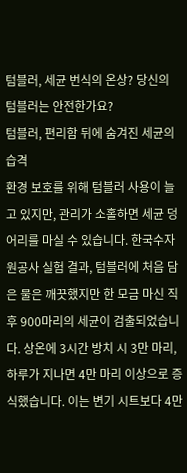텀블러, 세균 번식의 온상? 당신의 텀블러는 안전한가요?
텀블러, 편리함 뒤에 숨겨진 세균의 습격
환경 보호를 위해 텀블러 사용이 늘고 있지만, 관리가 소홀하면 세균 덩어리를 마실 수 있습니다. 한국수자원공사 실험 결과, 텀블러에 처음 담은 물은 깨끗했지만 한 모금 마신 직후 900마리의 세균이 검출되었습니다. 상온에 3시간 방치 시 3만 마리, 하루가 지나면 4만 마리 이상으로 증식했습니다. 이는 변기 시트보다 4만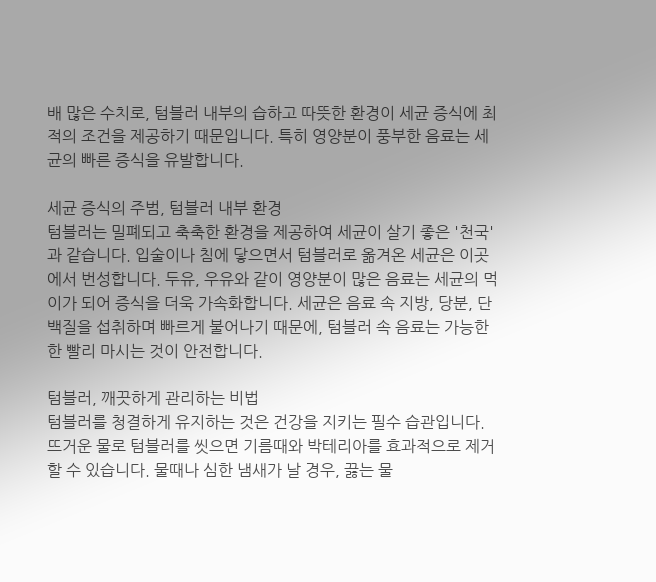배 많은 수치로, 텀블러 내부의 습하고 따뜻한 환경이 세균 증식에 최적의 조건을 제공하기 때문입니다. 특히 영양분이 풍부한 음료는 세균의 빠른 증식을 유발합니다.

세균 증식의 주범, 텀블러 내부 환경
텀블러는 밀폐되고 축축한 환경을 제공하여 세균이 살기 좋은 '천국'과 같습니다. 입술이나 침에 닿으면서 텀블러로 옮겨온 세균은 이곳에서 번성합니다. 두유, 우유와 같이 영양분이 많은 음료는 세균의 먹이가 되어 증식을 더욱 가속화합니다. 세균은 음료 속 지방, 당분, 단백질을 섭취하며 빠르게 불어나기 때문에, 텀블러 속 음료는 가능한 한 빨리 마시는 것이 안전합니다.

텀블러, 깨끗하게 관리하는 비법
텀블러를 청결하게 유지하는 것은 건강을 지키는 필수 습관입니다. 뜨거운 물로 텀블러를 씻으면 기름때와 박테리아를 효과적으로 제거할 수 있습니다. 물때나 심한 냄새가 날 경우, 끓는 물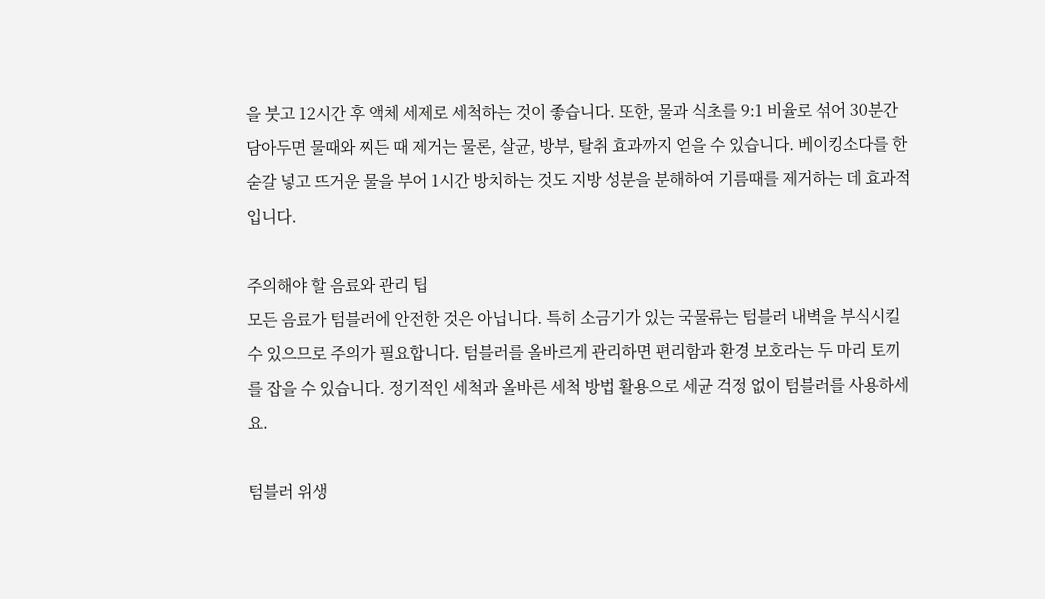을 붓고 12시간 후 액체 세제로 세척하는 것이 좋습니다. 또한, 물과 식초를 9:1 비율로 섞어 30분간 담아두면 물때와 찌든 때 제거는 물론, 살균, 방부, 탈취 효과까지 얻을 수 있습니다. 베이킹소다를 한 숟갈 넣고 뜨거운 물을 부어 1시간 방치하는 것도 지방 성분을 분해하여 기름때를 제거하는 데 효과적입니다.

주의해야 할 음료와 관리 팁
모든 음료가 텀블러에 안전한 것은 아닙니다. 특히 소금기가 있는 국물류는 텀블러 내벽을 부식시킬 수 있으므로 주의가 필요합니다. 텀블러를 올바르게 관리하면 편리함과 환경 보호라는 두 마리 토끼를 잡을 수 있습니다. 정기적인 세척과 올바른 세척 방법 활용으로 세균 걱정 없이 텀블러를 사용하세요.

텀블러 위생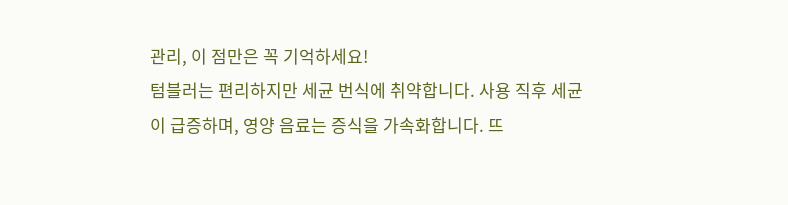관리, 이 점만은 꼭 기억하세요!
텀블러는 편리하지만 세균 번식에 취약합니다. 사용 직후 세균이 급증하며, 영양 음료는 증식을 가속화합니다. 뜨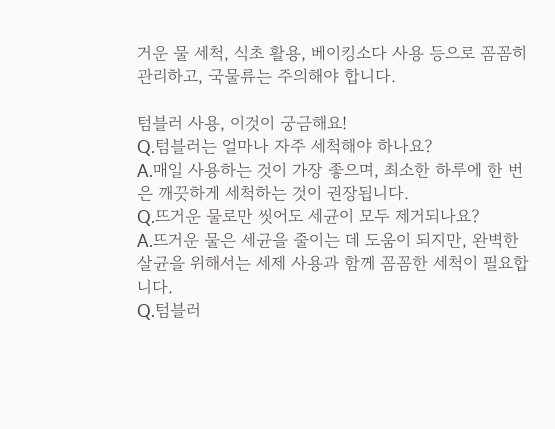거운 물 세척, 식초 활용, 베이킹소다 사용 등으로 꼼꼼히 관리하고, 국물류는 주의해야 합니다.

텀블러 사용, 이것이 궁금해요!
Q.텀블러는 얼마나 자주 세척해야 하나요?
A.매일 사용하는 것이 가장 좋으며, 최소한 하루에 한 번은 깨끗하게 세척하는 것이 권장됩니다.
Q.뜨거운 물로만 씻어도 세균이 모두 제거되나요?
A.뜨거운 물은 세균을 줄이는 데 도움이 되지만, 완벽한 살균을 위해서는 세제 사용과 함께 꼼꼼한 세척이 필요합니다.
Q.텀블러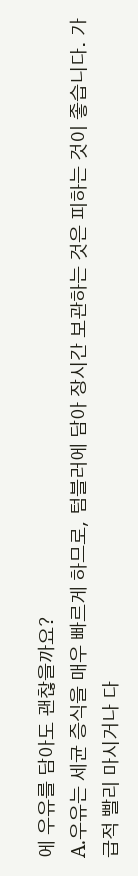에 우유를 담아도 괜찮을까요?
A.우유는 세균 증식을 매우 빠르게 하므로, 텀블러에 담아 장시간 보관하는 것은 피하는 것이 좋습니다. 가급적 빨리 마시거나 다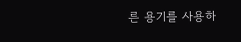른 용기를 사용하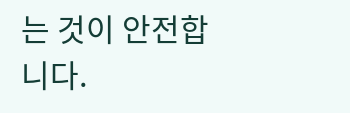는 것이 안전합니다.